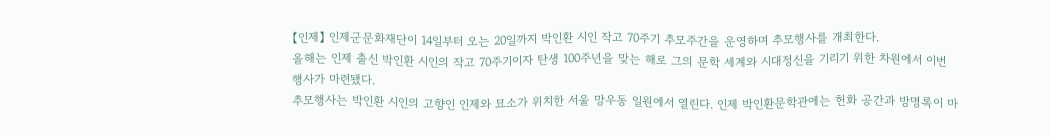【인제】 인제군문화재단이 14일부터 오는 20일까지 박인환 시인 작고 70주기 추모주간을 운영하며 추모행사를 개최한다.
올해는 인제 출신 박인환 시인의 작고 70주기이자 탄생 100주년을 맞는 해로 그의 문학 세계와 시대정신을 기리기 위한 차원에서 이번 행사가 마련됐다.
추모행사는 박인환 시인의 고향인 인제와 묘소가 위치한 서울 망우동 일원에서 열린다. 인제 박인환문학관에는 헌화 공간과 방명록이 마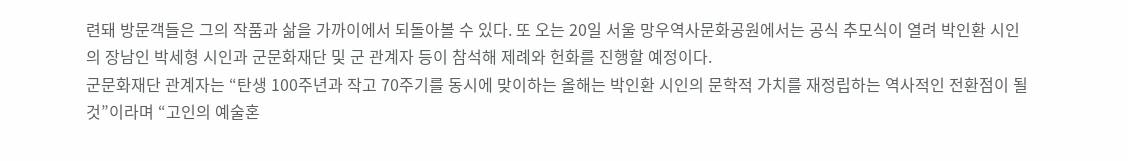련돼 방문객들은 그의 작품과 삶을 가까이에서 되돌아볼 수 있다. 또 오는 20일 서울 망우역사문화공원에서는 공식 추모식이 열려 박인환 시인의 장남인 박세형 시인과 군문화재단 및 군 관계자 등이 참석해 제례와 헌화를 진행할 예정이다.
군문화재단 관계자는 “탄생 100주년과 작고 70주기를 동시에 맞이하는 올해는 박인환 시인의 문학적 가치를 재정립하는 역사적인 전환점이 될 것”이라며 “고인의 예술혼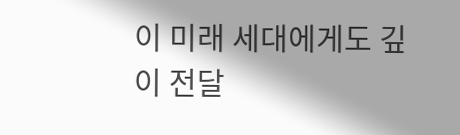이 미래 세대에게도 깊이 전달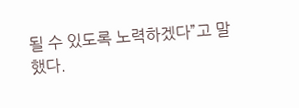될 수 있도록 노력하겠다”고 말했다.